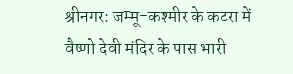श्रीनगर: जम्मू-कश्मीर के कटरा में वैष्णो देवी मंदिर के पास भारी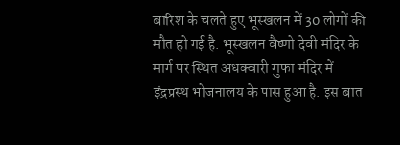बारिश के चलते हुए भूस्खलन में 30 लोगों की मौत हो गई है. भूस्खलन वैष्णो देवी मंदिर के मार्ग पर स्थित अधक्वारी गुफा मंदिर में इंद्रप्रस्थ भोजनालय के पास हुआ है. इस बात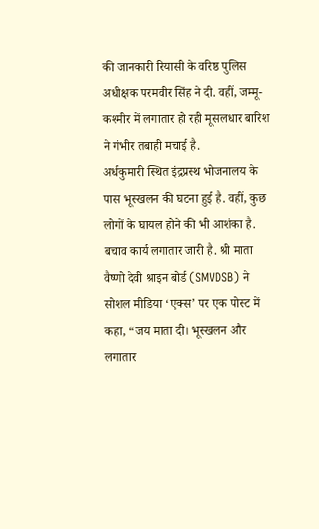की जानकारी रियासी के वरिष्ठ पुलिस अधीक्षक परमवीर सिंह ने दी. वहीं, जम्मू-कश्मीर में लगातार हो रही मूसलधार बारिश ने गंभीर तबाही मचाई है.
अर्धकुमारी स्थित इंद्रप्रस्थ भोजनालय के पास भूस्खलन की घटना हुई है. वहीं, कुछ लोगों के घायल होने की भी आशंका है. बचाव कार्य लगातार जारी है. श्री माता वैष्णो देवी श्राइन बोर्ड (SMVDSB) ने सोशल मीडिया ‘एक्स’ पर एक पोस्ट में कहा, “जय माता दी। भूस्खलन और लगातार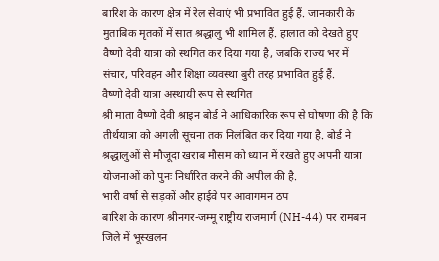बारिश के कारण क्षेत्र में रेल सेवाएं भी प्रभावित हुई हैं. जानकारी के मुताबिक मृतकों में सात श्रद्धालु भी शामिल हैं. हालात को देखते हुए वैष्णो देवी यात्रा को स्थगित कर दिया गया है, जबकि राज्य भर में संचार, परिवहन और शिक्षा व्यवस्था बुरी तरह प्रभावित हुई हैं.
वैष्णो देवी यात्रा अस्थायी रूप से स्थगित
श्री माता वैष्णो देवी श्राइन बोर्ड ने आधिकारिक रूप से घोषणा की है कि तीर्थयात्रा को अगली सूचना तक निलंबित कर दिया गया है. बोर्ड ने श्रद्धालुओं से मौजूदा खराब मौसम को ध्यान में रखते हुए अपनी यात्रा योजनाओं को पुनः निर्धारित करने की अपील की है.
भारी वर्षा से सड़कों और हाईवे पर आवागमन ठप
बारिश के कारण श्रीनगर-जम्मू राष्ट्रीय राजमार्ग (NH-44) पर रामबन जिले में भूस्खलन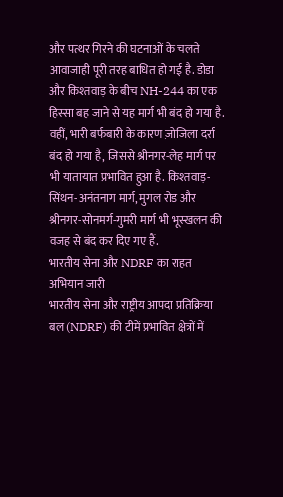और पत्थर गिरने की घटनाओं के चलते आवाजाही पूरी तरह बाधित हो गई है. डोडा और किश्तवाड़ के बीच NH-244 का एक हिस्सा बह जाने से यह मार्ग भी बंद हो गया है. वहीं, भारी बर्फबारी के कारण ज़ोजिला दर्रा बंद हो गया है, जिससे श्रीनगर-लेह मार्ग पर भी यातायात प्रभावित हुआ है. किश्तवाड़-सिंथन-अनंतनाग मार्ग, मुगल रोड और श्रीनगर-सोनमर्ग-गुमरी मार्ग भी भूस्खलन की वजह से बंद कर दिए गए हैं.
भारतीय सेना और NDRF का राहत अभियान जारी
भारतीय सेना और राष्ट्रीय आपदा प्रतिक्रिया बल (NDRF) की टीमें प्रभावित क्षेत्रों में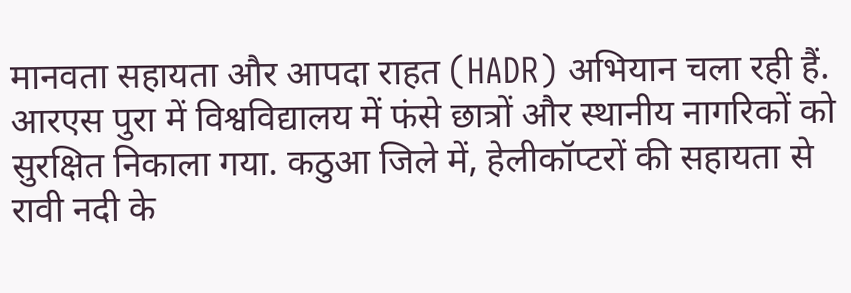मानवता सहायता और आपदा राहत (HADR) अभियान चला रही हैं. आरएस पुरा में विश्वविद्यालय में फंसे छात्रों और स्थानीय नागरिकों को सुरक्षित निकाला गया. कठुआ जिले में, हेलीकॉप्टरों की सहायता से रावी नदी के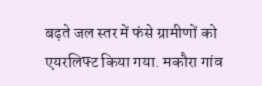बढ़ते जल स्तर में फंसे ग्रामीणों को एयरलिफ्ट किया गया. मकौरा गांव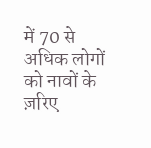में 70 से अधिक लोगों को नावों के ज़रिए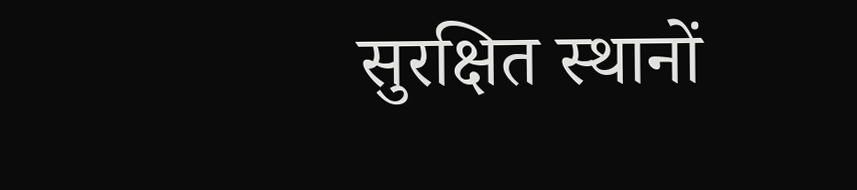सुरक्षित स्थानों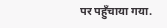पर पहुँचाया गया.